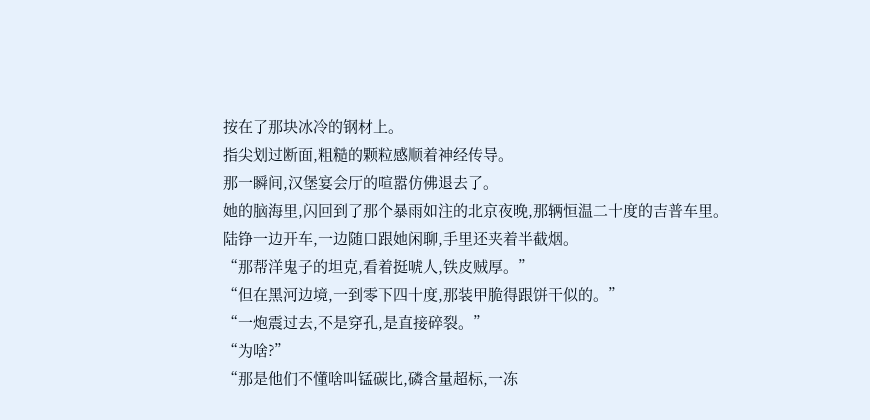按在了那块冰冷的钢材上。
指尖划过断面,粗糙的颗粒感顺着神经传导。
那一瞬间,汉堡宴会厅的喧嚣仿佛退去了。
她的脑海里,闪回到了那个暴雨如注的北京夜晚,那辆恒温二十度的吉普车里。
陆铮一边开车,一边随口跟她闲聊,手里还夹着半截烟。
“那帮洋鬼子的坦克,看着挺唬人,铁皮贼厚。”
“但在黑河边境,一到零下四十度,那装甲脆得跟饼干似的。”
“一炮震过去,不是穿孔,是直接碎裂。”
“为啥?”
“那是他们不懂啥叫锰碳比,磷含量超标,一冻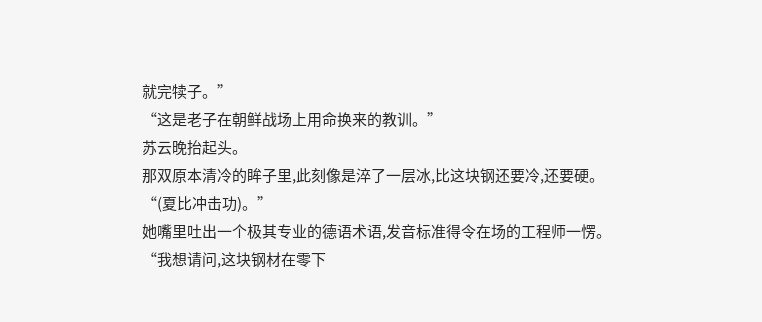就完犊子。”
“这是老子在朝鲜战场上用命换来的教训。”
苏云晚抬起头。
那双原本清冷的眸子里,此刻像是淬了一层冰,比这块钢还要冷,还要硬。
“(夏比冲击功)。”
她嘴里吐出一个极其专业的德语术语,发音标准得令在场的工程师一愣。
“我想请问,这块钢材在零下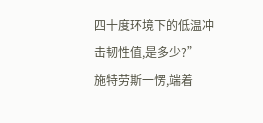四十度环境下的低温冲击韧性值,是多少?”
施特劳斯一愣,端着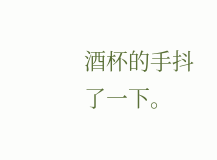酒杯的手抖了一下。